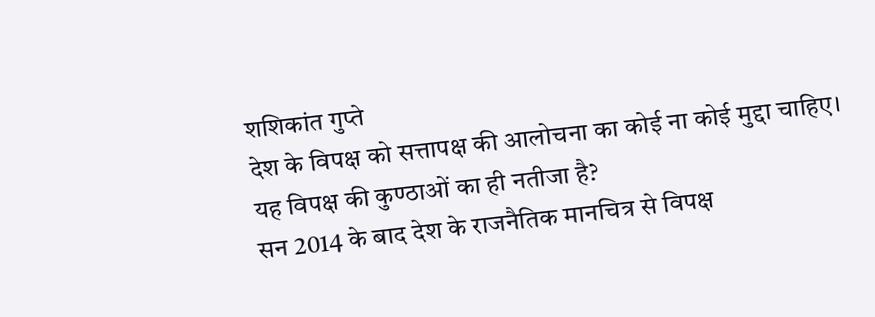शशिकांत गुप्ते
देश के विपक्ष को सत्तापक्ष की आलोचना का कोई ना कोई मुद्दा चाहिए।
यह विपक्ष की कुण्ठाओं का ही नतीजा है?
सन 2014 के बाद देश के राजनैतिक मानचित्र से विपक्ष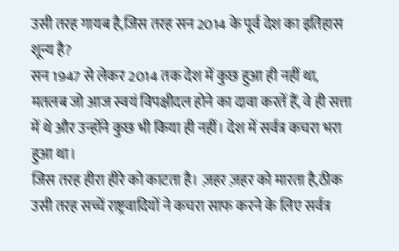उसी तरह गायब है,जिस तरह सन 2014 के पूर्व देश का इतिहास शून्य है?
सन 1947 से लेकर 2014 तक देश में कुछ हुआ ही नहीं था, मतलब जो आज स्वयं विपक्षीदल होने का दावा करतें हैं, वे ही सत्ता में थे और उन्होंने कुछ भी किया ही नहीं। देश में सर्वत्र कचरा भरा हुआ था।
जिस तरह हीरा हीरे को काटता है। ज़हर ज़हर को मारता है,ठीक उसी तरह सच्चें राष्ट्रवादियों ने कचरा साफ करने के लिए सर्वत्र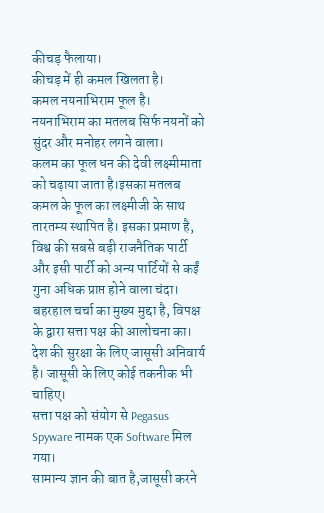कीचड़ फैलाया।
कीचड़ में ही कमल खिलता है।
कमल नयनाभिराम फूल है। नयनाभिराम का मतलब सिर्फ नयनों को सुंदर और मनोहर लगने वाला।
कलम का फूल धन की देवी लक्ष्मीमाता को चढ़ाया जाता है।इसका मतलब कमल के फूल का लक्ष्मीजी के साथ तारतम्य स्थापित है। इसका प्रमाण है, विश्व की सबसे बड़ी राजनैतिक पार्टी और इसी पार्टी को अन्य पार्टियों से कईं गुना अधिक प्राप्त होने वाला चंदा।
बहरहाल चर्चा का मुख्य मुद्दा है, विपक्ष के द्वारा सत्ता पक्ष की आलोचना का।
देश की सुरक्षा के लिए जासूसी अनिवार्य है। जासूसी के लिए कोई तकनीक भी चाहिए।
सत्ता पक्ष को संयोग से Pegasus Spyware नामक एक Software मिल गया।
सामान्य ज्ञान की बात है,जासूसी करने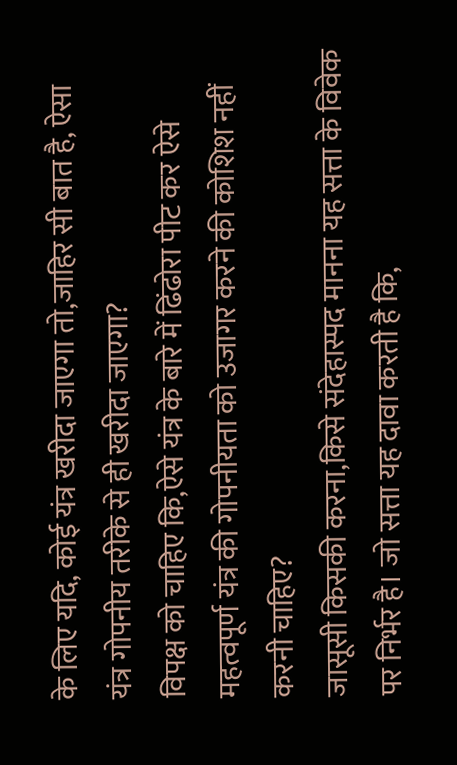के लिए यदि, कोई यंत्र खरीदा जाएगा तो,जाहिर सी बात है, ऐसा यंत्र गोपनीय तरीके से ही खरीदा जाएगा?
विपक्ष को चाहिए कि,ऐसे यंत्र के बारे में ढिंढोरा पीट कर ऐसे महत्वपूर्ण यंत्र की गोपनीयता को उजागर करने की कोशिश नहीं करनी चाहिए?
जासूसी किसकी करना,किसे संदेहास्पद मानना यह सत्ता के विवेक पर निर्भर है। जो सत्ता यह दावा करती है कि,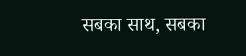सबका साथ, सबका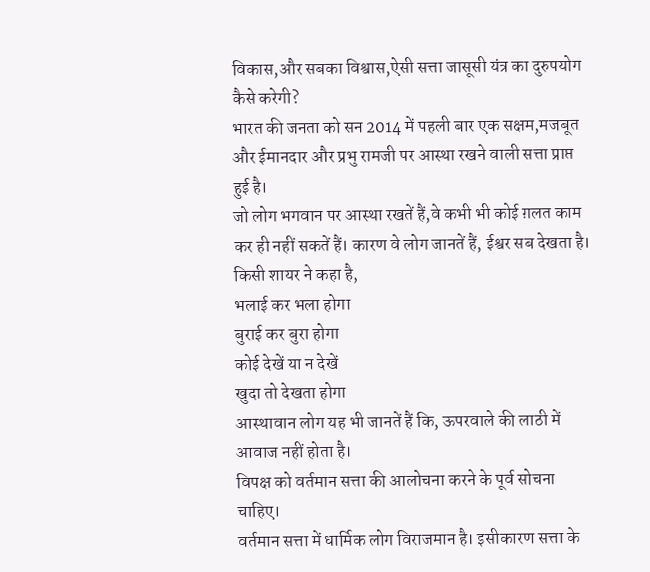विकास,और सबका विश्वास,ऐसी सत्ता जासूसी यंत्र का दुरुपयोग कैसे करेगी?
भारत की जनता को सन 2014 में पहली बार एक सक्षम,मजबूत और ईमानदार और प्रभु रामजी पर आस्था रखने वाली सत्ता प्राप्त हुई है।
जो लोग भगवान पर आस्था रखतें हैं,वे कभी भी कोई ग़लत काम कर ही नहीं सकतें हैं। कारण वे लोग जानतें हैं, ईश्वर सब देखता है।
किसी शायर ने कहा है,
भलाई कर भला होगा
बुराई कर बुरा होगा
कोई देखें या न देखें
खुदा तो देखता होगा
आस्थावान लोग यह भी जानतें हैं कि, ऊपरवाले की लाठी में आवाज नहीं होता है।
विपक्ष को वर्तमान सत्ता की आलोचना करने के पूर्व सोचना चाहिए।
वर्तमान सत्ता में धार्मिक लोग विराजमान है। इसीकारण सत्ता के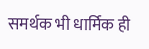समर्थक भी धार्मिक ही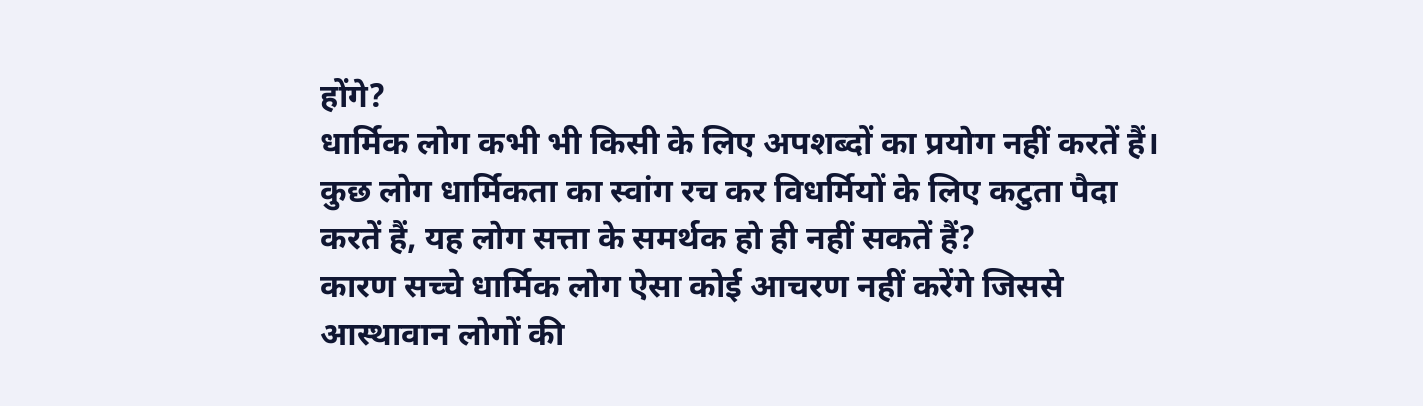होंगे?
धार्मिक लोग कभी भी किसी के लिए अपशब्दों का प्रयोग नहीं करतें हैं।
कुछ लोग धार्मिकता का स्वांग रच कर विधर्मियों के लिए कटुता पैदा करतें हैं, यह लोग सत्ता के समर्थक हो ही नहीं सकतें हैं?
कारण सच्चे धार्मिक लोग ऐसा कोई आचरण नहीं करेंगे जिससे आस्थावान लोगों की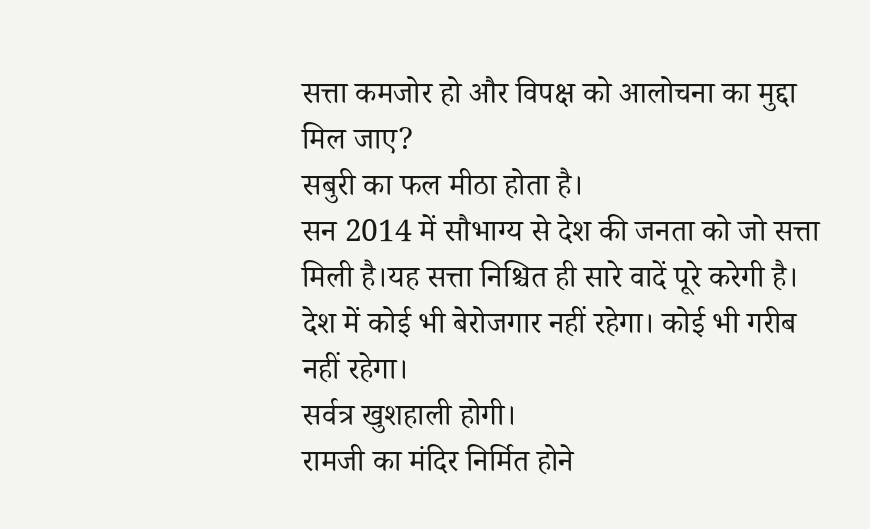सत्ता कमजोर हो और विपक्ष को आलोचना का मुद्दा मिल जाए?
सबुरी का फल मीठा होता है।
सन 2014 में सौभाग्य से देश की जनता को जो सत्ता मिली है।यह सत्ता निश्चित ही सारे वादें पूरे करेगी है।
देश में कोई भी बेरोजगार नहीं रहेगा। कोई भी गरीब नहीं रहेगा।
सर्वत्र खुशहाली होगी।
रामजी का मंदिर निर्मित होने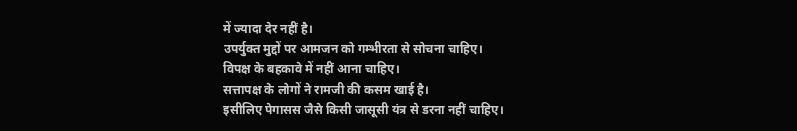में ज्यादा देर नहीं है।
उपर्युक्त मुद्दों पर आमजन को गम्भीरता से सोचना चाहिए।
विपक्ष के बहकावे में नहीं आना चाहिए।
सत्तापक्ष के लोगों ने रामजी की कसम खाई है।
इसीलिए पेगासस जैसे किसी जासूसी यंत्र से डरना नहीं चाहिए।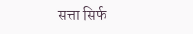सत्ता सिर्फ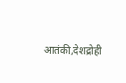आतंकी,देशद्रोही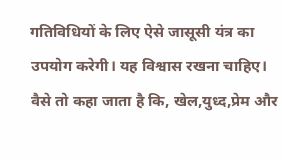गतिविधियों के लिए ऐसे जासूसी यंत्र का उपयोग करेगी। यह विश्वास रखना चाहिए।
वैसे तो कहा जाता है कि, खेल,युध्द,प्रेम और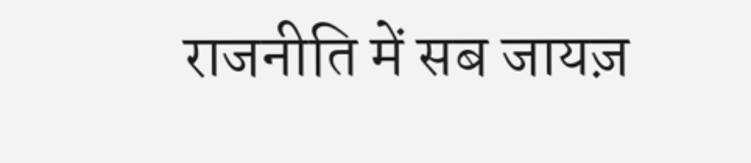राजनीति में सब जायज़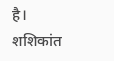है।
शशिकांत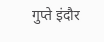गुप्ते इंदौर